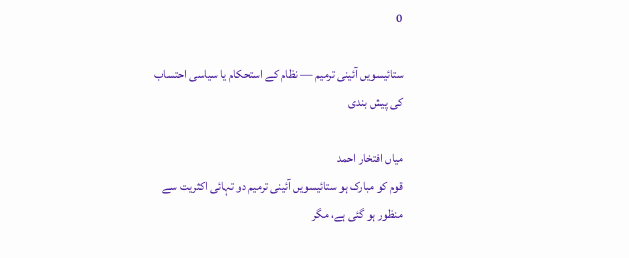0

ستائیسویں آئینی ترمیم — نظام کے استحکام یا سیاسی احتساب کی پیش بندی

میاں افتخار احمد
قوم کو مبارک ہو ستائیسویں آئینی ترمیم دو تہائی اکثریت سے منظور ہو گئی ہے، مگر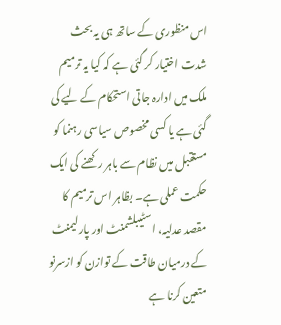اس منظوری کے ساتھ ہی یہ بحث شدت اختیار کر گئی ہے کہ کیا یہ ترمیم ملک میں ادارہ جاتی استحکام کے لیے کی گئی ہے یا کسی مخصوص سیاسی رہنما کو مستقبل میں نظام سے باہر رکھنے کی ایک حکمت عملی ہے۔ بظاہر اس ترمیم کا مقصد عدلیہ، اسٹیبلشمنٹ اور پارلیمنٹ کے درمیان طاقت کے توازن کو ازسرنو متعین کرنا ہے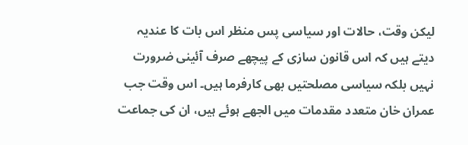لیکن وقت، حالات اور سیاسی پس منظر اس بات کا عندیہ دیتے ہیں کہ اس قانون سازی کے پیچھے صرف آئینی ضرورت نہیں بلکہ سیاسی مصلحتیں بھی کارفرما ہیں۔ اس وقت جب عمران خان متعدد مقدمات میں الجھے ہوئے ہیں، ان کی جماعت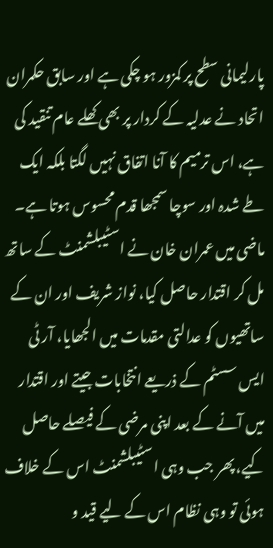پارلیمانی سطح پر کمزور ہو چکی ہے اور سابق حکمران اتحاد نے عدلیہ کے کردار پر بھی کھلے عام تنقید کی ہے، اس ترمیم کا آنا اتفاق نہیں لگتا بلکہ ایک طے شدہ اور سوچا سمجھا قدم محسوس ہوتا ہے۔ ماضی میں عمران خان نے اسٹیبلشمنٹ کے ساتھ مل کر اقتدار حاصل کیا، نواز شریف اور ان کے ساتھیوں کو عدالتی مقدمات میں الجھایا، آر ٹی ایس سسٹم کے ذریعے انتخابات جیتے اور اقتدار میں آنے کے بعد اپنی مرضی کے فیصلے حاصل کیے، پھر جب وہی اسٹیبلشمنٹ اس کے خلاف ہوئی تو وہی نظام اس کے لیے قید و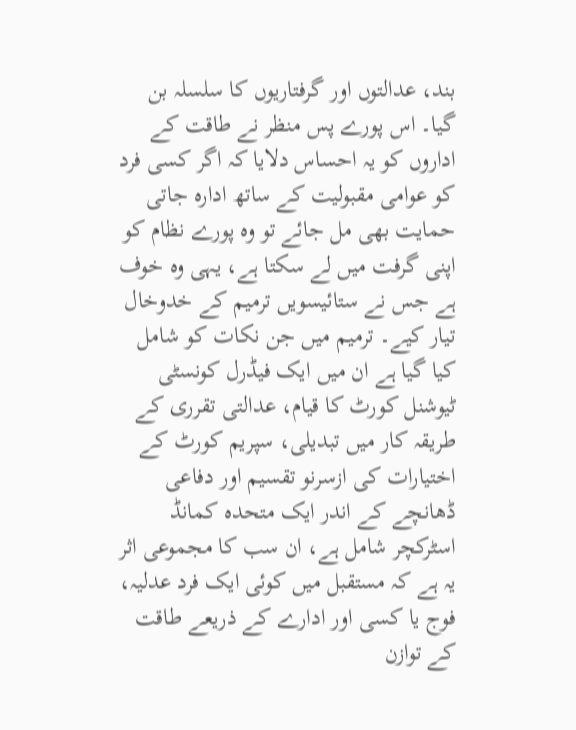بند، عدالتوں اور گرفتاریوں کا سلسلہ بن گیا۔ اس پورے پس منظر نے طاقت کے اداروں کو یہ احساس دلایا کہ اگر کسی فرد کو عوامی مقبولیت کے ساتھ ادارہ جاتی حمایت بھی مل جائے تو وہ پورے نظام کو اپنی گرفت میں لے سکتا ہے، یہی وہ خوف ہے جس نے ستائیسویں ترمیم کے خدوخال تیار کیے۔ ترمیم میں جن نکات کو شامل کیا گیا ہے ان میں ایک فیڈرل کونسٹی ٹیوشنل کورٹ کا قیام، عدالتی تقرری کے طریقہ کار میں تبدیلی، سپریم کورٹ کے اختیارات کی ازسرنو تقسیم اور دفاعی ڈھانچے کے اندر ایک متحدہ کمانڈ اسٹرکچر شامل ہے، ان سب کا مجموعی اثر یہ ہے کہ مستقبل میں کوئی ایک فرد عدلیہ، فوج یا کسی اور ادارے کے ذریعے طاقت کے توازن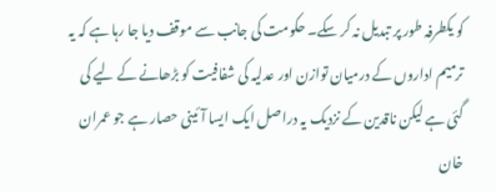کو یکطرفہ طور پر تبدیل نہ کر سکے۔ حکومت کی جانب سے موقف دیا جا رہا ہے کہ یہ ترمیم اداروں کے درمیان توازن اور عدلیہ کی شفافیت کو بڑھانے کے لیے کی گئی ہے لیکن ناقدین کے نزدیک یہ دراصل ایک ایسا آئینی حصار ہے جو عمران خان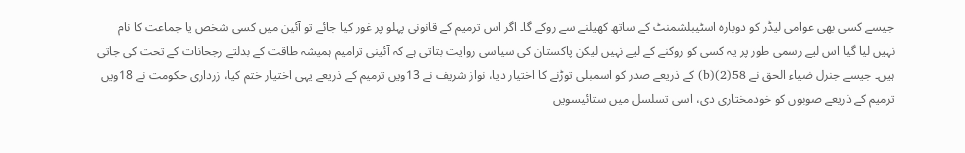جیسے کسی بھی عوامی لیڈر کو دوبارہ اسٹیبلشمنٹ کے ساتھ کھیلنے سے روکے گا۔ اگر اس ترمیم کے قانونی پہلو پر غور کیا جائے تو آئین میں کسی شخص یا جماعت کا نام نہیں لیا گیا اس لیے رسمی طور پر یہ کسی کو روکنے کے لیے نہیں لیکن پاکستان کی سیاسی روایت بتاتی ہے کہ آئینی ترامیم ہمیشہ طاقت کے بدلتے رجحانات کے تحت کی جاتی ہیں۔ جیسے جنرل ضیاء الحق نے 58(2)(b) کے ذریعے صدر کو اسمبلی توڑنے کا اختیار دیا، نواز شریف نے 13ویں ترمیم کے ذریعے یہی اختیار ختم کیا، زرداری حکومت نے 18ویں ترمیم کے ذریعے صوبوں کو خودمختاری دی، اسی تسلسل میں ستائیسویں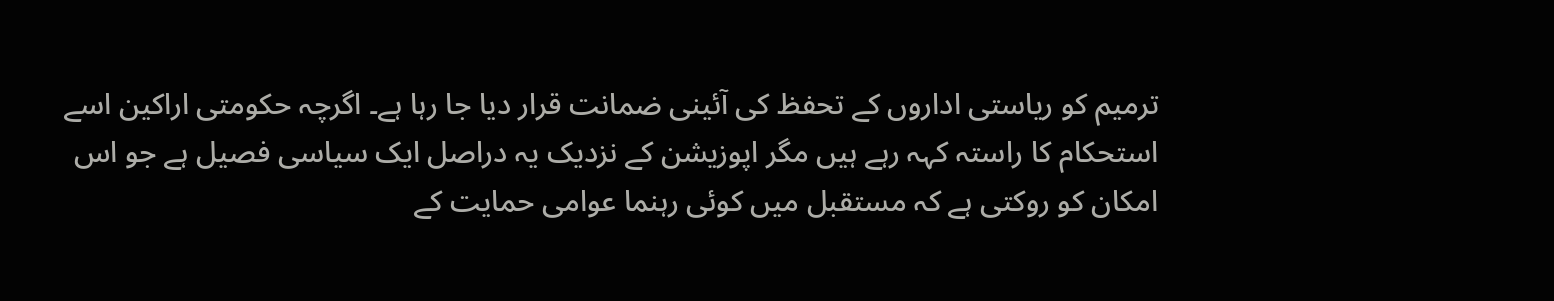ترمیم کو ریاستی اداروں کے تحفظ کی آئینی ضمانت قرار دیا جا رہا ہے۔ اگرچہ حکومتی اراکین اسے استحکام کا راستہ کہہ رہے ہیں مگر اپوزیشن کے نزدیک یہ دراصل ایک سیاسی فصیل ہے جو اس امکان کو روکتی ہے کہ مستقبل میں کوئی رہنما عوامی حمایت کے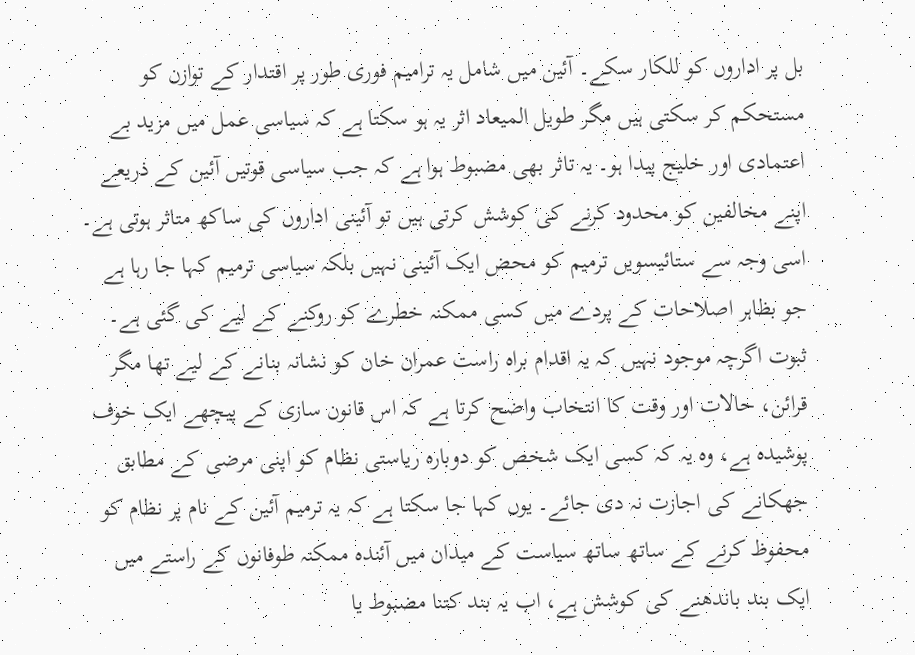بل پر اداروں کو للکار سکے۔ آئین میں شامل یہ ترامیم فوری طور پر اقتدار کے توازن کو مستحکم کر سکتی ہیں مگر طویل المیعاد اثر یہ ہو سکتا ہے کہ سیاسی عمل میں مزید بے اعتمادی اور خلیج پیدا ہو۔ یہ تاثر بھی مضبوط ہوا ہے کہ جب سیاسی قوتیں آئین کے ذریعے اپنے مخالفین کو محدود کرنے کی کوشش کرتی ہیں تو آئینی اداروں کی ساکھ متاثر ہوتی ہے۔ اسی وجہ سے ستائیسویں ترمیم کو محض ایک آئینی نہیں بلکہ سیاسی ترمیم کہا جا رہا ہے جو بظاہر اصلاحات کے پردے میں کسی ممکنہ خطرے کو روکنے کے لیے کی گئی ہے۔ ثبوت اگرچہ موجود نہیں کہ یہ اقدام براہ راست عمران خان کو نشانہ بنانے کے لیے تھا مگر قرائن، حالات اور وقت کا انتخاب واضح کرتا ہے کہ اس قانون سازی کے پیچھے ایک خوف پوشیدہ ہے، وہ یہ کہ کسی ایک شخص کو دوبارہ ریاستی نظام کو اپنی مرضی کے مطابق جھکانے کی اجازت نہ دی جائے۔ یوں کہا جا سکتا ہے کہ یہ ترمیم آئین کے نام پر نظام کو محفوظ کرنے کے ساتھ ساتھ سیاست کے میدان میں آئندہ ممکنہ طوفانوں کے راستے میں ایک بند باندھنے کی کوشش ہے، اب یہ بند کتنا مضبوط یا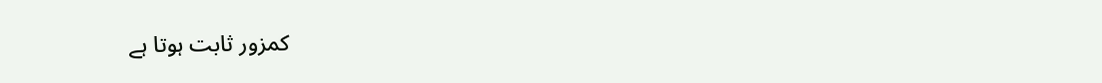کمزور ثابت ہوتا ہے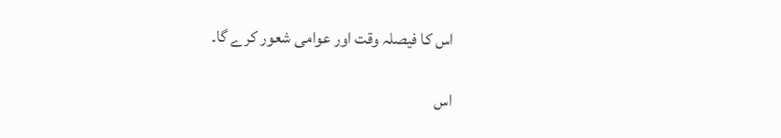اس کا فیصلہ وقت اور عوامی شعور کرے گا۔

اس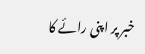خبر پر اپنی رائے کا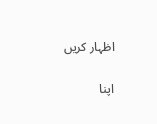اظہار کریں

اپنا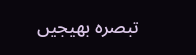تبصرہ بھیجیں